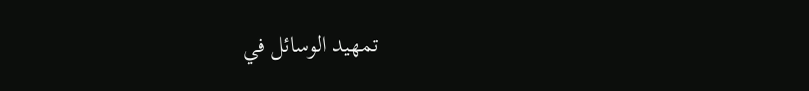تمهيد الوسائل في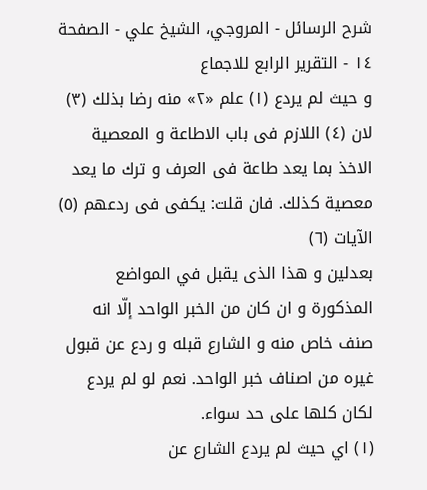شرح الرسائل - المروجي، الشيخ علي - الصفحة ١٤ - التقرير الرابع للاجماع
و حيث لم يردع (١) علم «٢» منه رضا بذلك (٣) لان (٤) اللازم فى باب الاطاعة و المعصية الاخذ بما يعد طاعة فى العرف و ترك ما يعد معصية كذلك. فان قلت: يكفى فى ردعهم (٥) الآيات (٦)
بعدلين و هذا الذى يقبل في المواضع المذكورة و ان كان من الخبر الواحد إلّا انه صنف خاص منه و الشارع قبله و ردع عن قبول غيره من اصناف خبر الواحد. نعم لو لم يردع لكان كلها على حد سواء.
(١) اي حيث لم يردع الشارع عن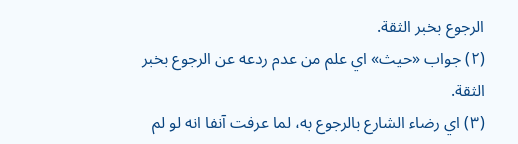الرجوع بخبر الثقة.
(٢) جواب «حيث» اي علم من عدم ردعه عن الرجوع بخبر الثقة.
(٣) اي رضاء الشارع بالرجوع به، لما عرفت آنفا انه لو لم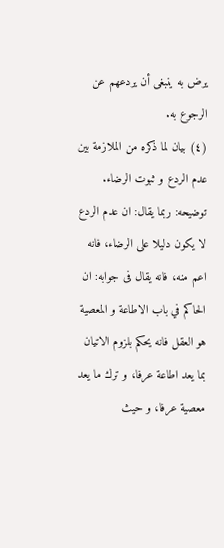يرض به ينبغى أن يردعهم عن الرجوع به.
(٤) بيان لما ذكره من الملازمة بين عدم الردع و ثبوت الرضاء.
توضيحه: ربما يقال: ان عدم الردع لا يكون دليلا على الرضاء، فانه اعم منه، فانه يقال فى جوابه: ان الحاكم في باب الاطاعة و المعصية هو العقل فانه يحكم بلزوم الاتيان بما يعد اطاعة عرفا، و ترك ما يعد معصية عرفا، و حيث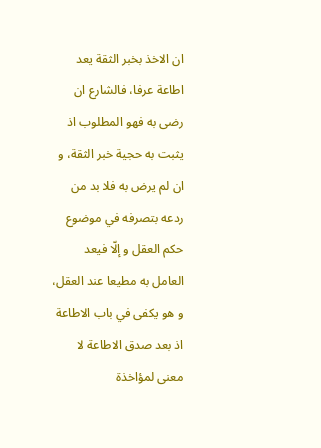ان الاخذ بخبر الثقة يعد اطاعة عرفا، فالشارع ان رضى به فهو المطلوب اذ يثبت به حجية خبر الثقة، و ان لم يرض به فلا بد من ردعه بتصرفه في موضوع حكم العقل و إلّا فيعد العامل به مطيعا عند العقل، و هو يكفى في باب الاطاعة اذ بعد صدق الاطاعة لا معنى لمؤاخذة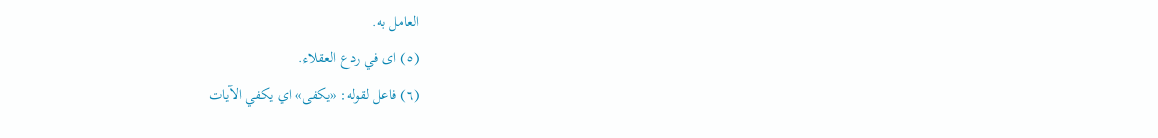العامل به.
(٥) اى في ردع العقلاء.
(٦) فاعل لقوله: «يكفى» اي يكفي الآيات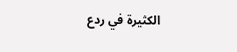الكثيرة في ردع